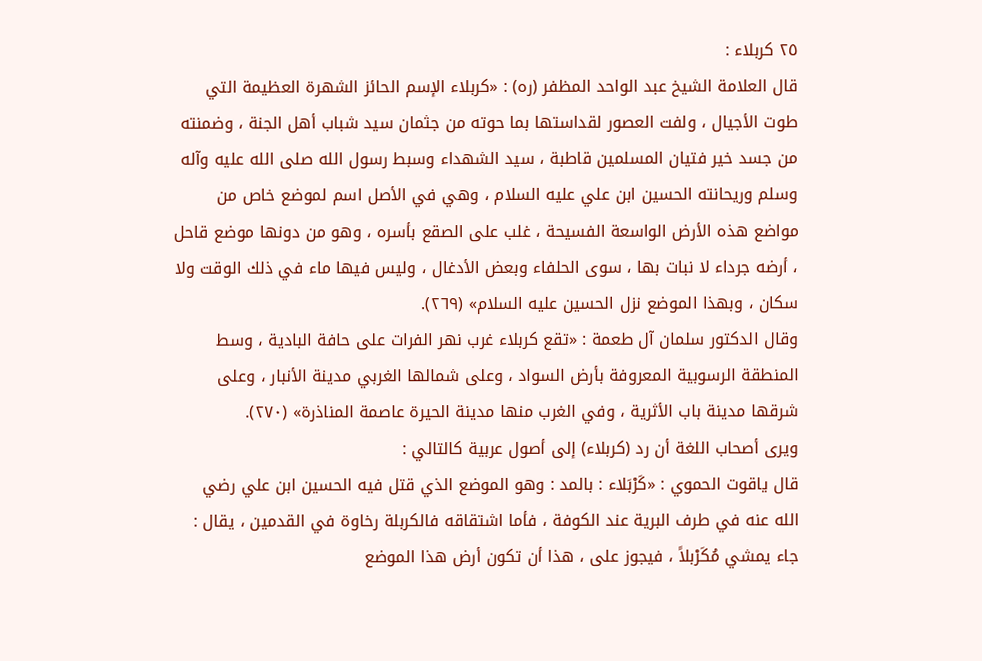٢٥ كربلاء :
قال العلامة الشيخ عبد الواحد المظفر (ره) : «كربلاء الإسم الحائز الشهرة العظيمة التي طوت الأجيال ، ولفت العصور لقداستها بما حوته من جثمان سيد شباب أهل الجنة ، وضمنته من جسد خير فتيان المسلمين قاطبة ، سيد الشهداء وسبط رسول الله صلى الله عليه وآله وسلم وريحانته الحسين ابن علي عليه السلام ، وهي في الأصل اسم لموضع خاص من مواضع هذه الأرض الواسعة الفسيحة ، غلب على الصقع بأسره ، وهو من دونها موضع قاحل ، أرضه جرداء لا نبات بها ، سوى الحلفاء وبعض الأدغال ، وليس فيها ماء في ذلك الوقت ولا سكان ، وبهذا الموضع نزل الحسين عليه السلام» (٢٦٩).
وقال الدكتور سلمان آل طعمة : «تقع كربلاء غرب نهر الفرات على حافة البادية ، وسط المنطقة الرسوبية المعروفة بأرض السواد ، وعلى شمالها الغربي مدينة الأنبار ، وعلى شرقها مدينة باب الأثرية ، وفي الغرب منها مدينة الحيرة عاصمة المناذرة» (٢٧٠).
ويرى أصحاب اللغة أن رد (كربلاء) إلى أصول عربية كالتالي :
قال ياقوت الحموي : «كَرْبَلاء : بالمد : وهو الموضع الذي قتل فيه الحسين ابن علي رضي الله عنه في طرف البرية عند الكوفة ، فأما اشتقاقه فالكربلة رخاوة في القدمين ، يقال : جاء يمشي مُكَرْبلاً ، فيجوز على ، هذا أن تكون أرض هذا الموضع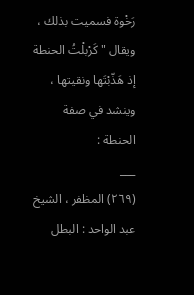رَخْوة فسميت بذلك ، ويقال " كَرْبلْتُ الحنطة إذ هَذّبْتَها ونقيتها ، وينشد في صفة الحنطة :
___
(٢٦٩) المظفر ، الشيخ عبد الواحد : البطل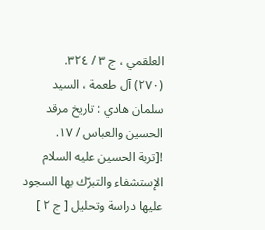العلقمي ، ج ٣ / ٣٢٤.
(٢٧٠) آل طعمة ، السيد سلمان هادي : تاريخ مرقد الحسين والعباس / ١٧.
![تربة الحسين عليه السلام الإستشفاء والتبرّك بها السجود عليها دراسة وتحليل [ ج ٢ ]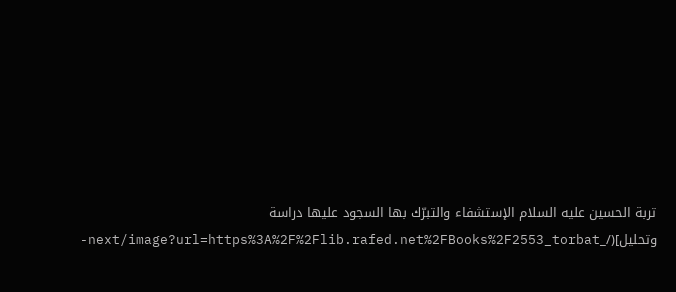تربة الحسين عليه السلام الإستشفاء والتبرّك بها السجود عليها دراسة وتحليل](/_next/image?url=https%3A%2F%2Flib.rafed.net%2FBooks%2F2553_torbat-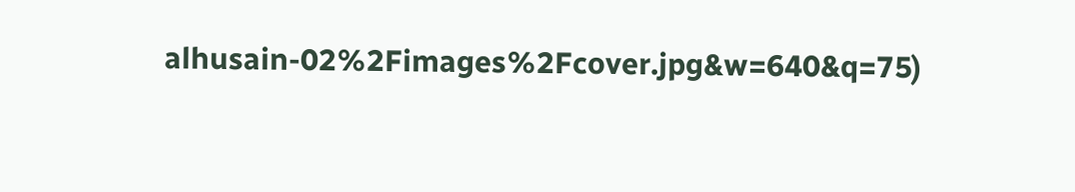alhusain-02%2Fimages%2Fcover.jpg&w=640&q=75)